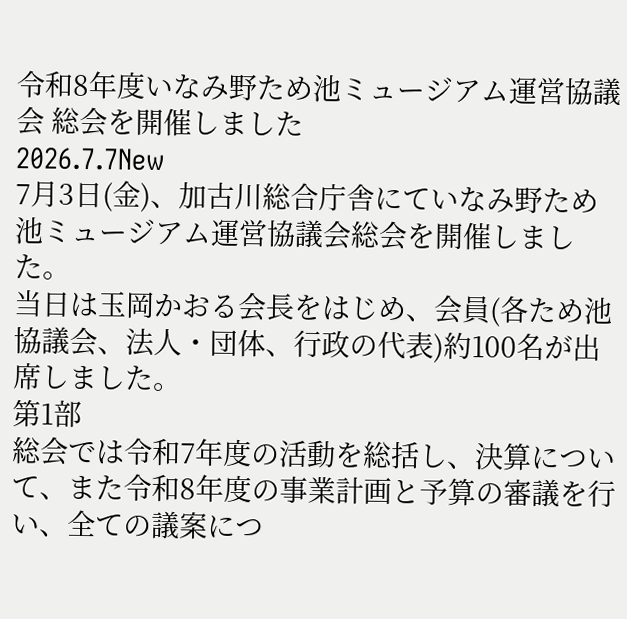令和8年度いなみ野ため池ミュージアム運営協議会 総会を開催しました
2026.7.7New
7月3日(金)、加古川総合庁舎にていなみ野ため池ミュージアム運営協議会総会を開催しました。
当日は玉岡かおる会長をはじめ、会員(各ため池協議会、法人・団体、行政の代表)約100名が出席しました。
第1部
総会では令和7年度の活動を総括し、決算について、また令和8年度の事業計画と予算の審議を行い、全ての議案につ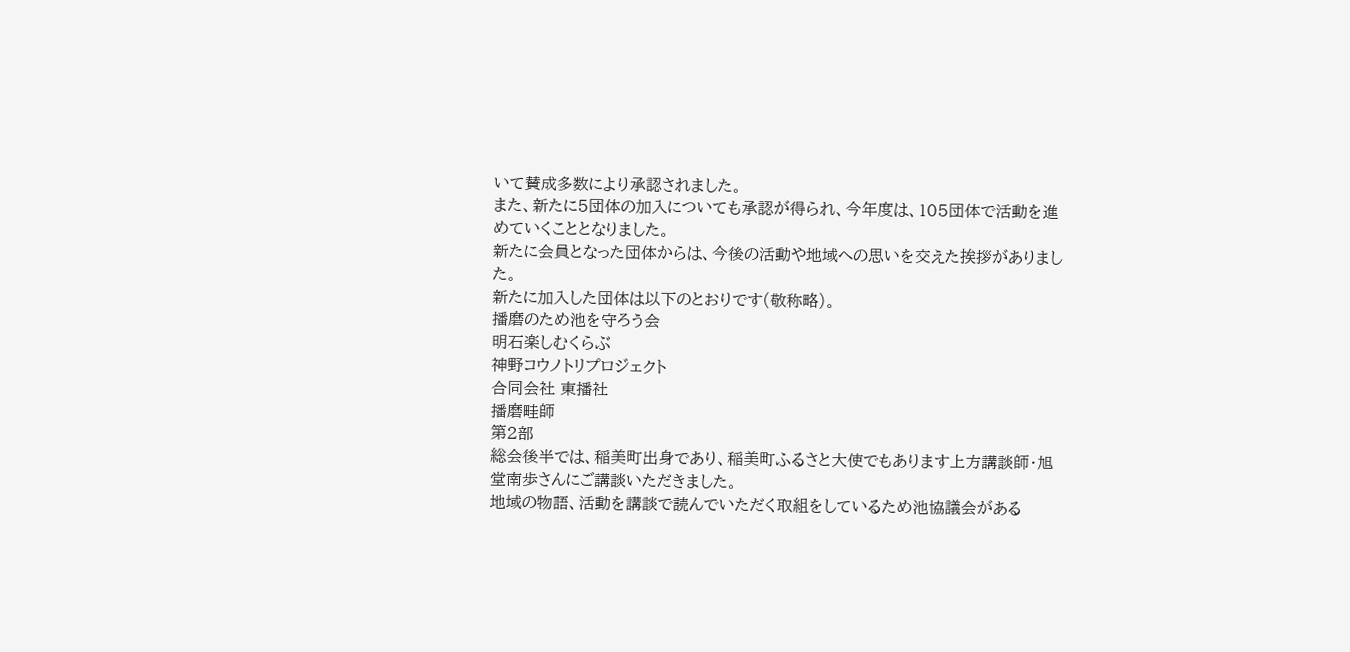いて賛成多数により承認されました。
また、新たに5団体の加入についても承認が得られ、今年度は、105団体で活動を進めていくこととなりました。
新たに会員となった団体からは、今後の活動や地域への思いを交えた挨拶がありました。
新たに加入した団体は以下のとおりです(敬称略)。
播磨のため池を守ろう会
明石楽しむくらぶ
神野コウノトリプロジェクト
合同会社 東播社
播磨畦師
第2部
総会後半では、稲美町出身であり、稲美町ふるさと大使でもあります上方講談師・旭堂南歩さんにご講談いただきました。
地域の物語、活動を講談で読んでいただく取組をしているため池協議会がある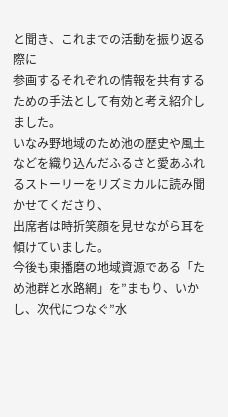と聞き、これまでの活動を振り返る際に
参画するそれぞれの情報を共有するための手法として有効と考え紹介しました。
いなみ野地域のため池の歴史や風土などを織り込んだふるさと愛あふれるストーリーをリズミカルに読み聞かせてくださり、
出席者は時折笑顔を見せながら耳を傾けていました。
今後も東播磨の地域資源である「ため池群と水路網」を”まもり、いかし、次代につなぐ”水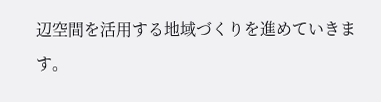辺空間を活用する地域づくりを進めていきます。